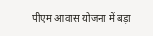पीएम आवास योजना में बड़ा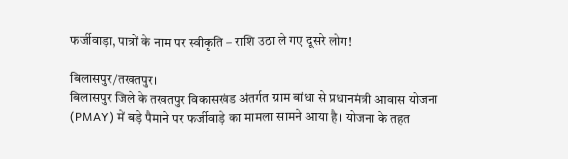फर्जीवाड़ा, पात्रों के नाम पर स्वीकृति – राशि उठा ले गए दूसरे लोग!

बिलासपुर/तखतपुर।
बिलासपुर जिले के तखतपुर विकासखंड अंतर्गत ग्राम बांधा से प्रधानमंत्री आवास योजना (PMAY) में बड़े पैमाने पर फर्जीवाड़े का मामला सामने आया है। योजना के तहत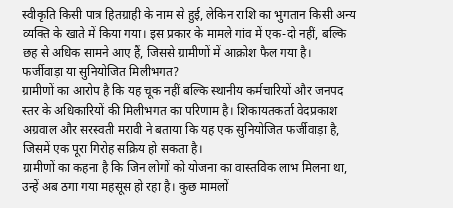स्वीकृति किसी पात्र हितग्राही के नाम से हुई, लेकिन राशि का भुगतान किसी अन्य व्यक्ति के खाते में किया गया। इस प्रकार के मामले गांव में एक-दो नहीं, बल्कि छह से अधिक सामने आए हैं, जिससे ग्रामीणों में आक्रोश फैल गया है।
फर्जीवाड़ा या सुनियोजित मिलीभगत?
ग्रामीणों का आरोप है कि यह चूक नहीं बल्कि स्थानीय कर्मचारियों और जनपद स्तर के अधिकारियों की मिलीभगत का परिणाम है। शिकायतकर्ता वेदप्रकाश अग्रवाल और सरस्वती मरावी ने बताया कि यह एक सुनियोजित फर्जीवाड़ा है, जिसमें एक पूरा गिरोह सक्रिय हो सकता है।
ग्रामीणों का कहना है कि जिन लोगों को योजना का वास्तविक लाभ मिलना था, उन्हें अब ठगा गया महसूस हो रहा है। कुछ मामलों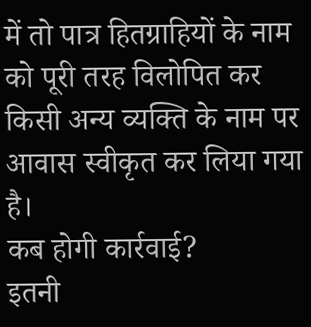में तो पात्र हितग्राहियों के नाम को पूरी तरह विलोपित कर किसी अन्य व्यक्ति के नाम पर आवास स्वीकृत कर लिया गया है।
कब होगी कार्रवाई?
इतनी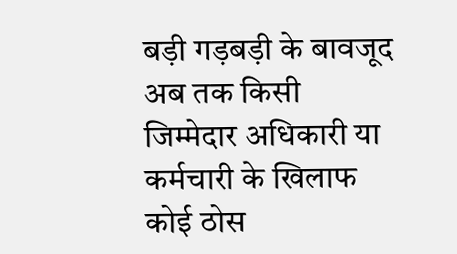बड़ी गड़बड़ी के बावजूद अब तक किसी जिम्मेदार अधिकारी या कर्मचारी के खिलाफ कोई ठोस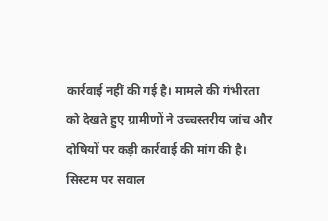कार्रवाई नहीं की गई है। मामले की गंभीरता को देखते हुए ग्रामीणों ने उच्चस्तरीय जांच और दोषियों पर कड़ी कार्रवाई की मांग की है।
सिस्टम पर सवाल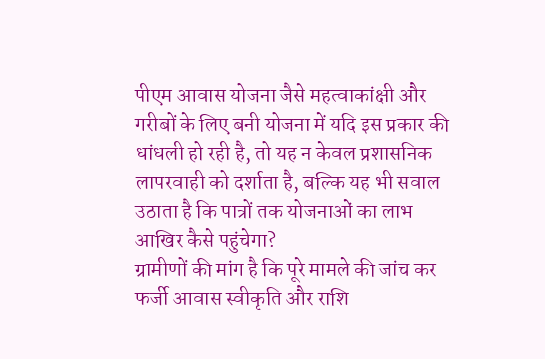पीएम आवास योजना जैसे महत्वाकांक्षी और गरीबों के लिए बनी योजना में यदि इस प्रकार की धांधली हो रही है, तो यह न केवल प्रशासनिक लापरवाही को दर्शाता है, बल्कि यह भी सवाल उठाता है कि पात्रों तक योजनाओं का लाभ आखिर कैसे पहुंचेगा?
ग्रामीणों की मांग है कि पूरे मामले की जांच कर फर्जी आवास स्वीकृति और राशि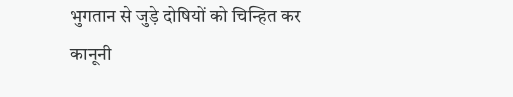भुगतान से जुड़े दोषियों को चिन्हित कर कानूनी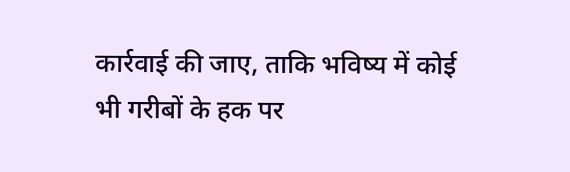कार्रवाई की जाए, ताकि भविष्य में कोई भी गरीबों के हक पर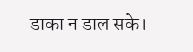डाका न डाल सके।